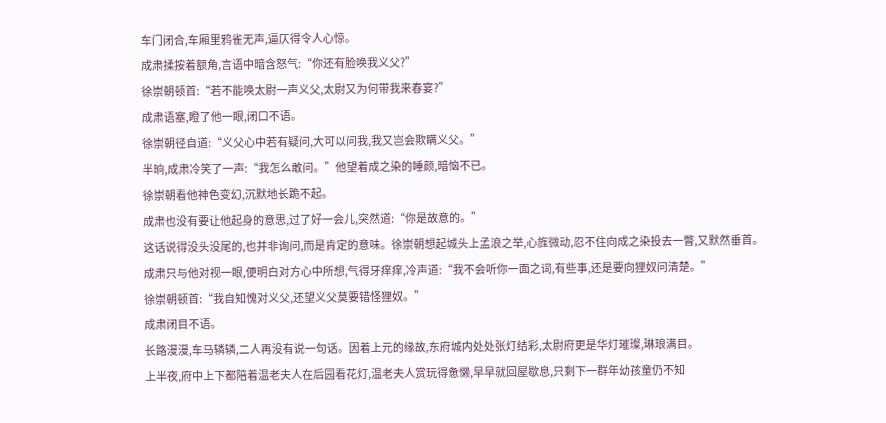车门闭合,车厢里鸦雀无声,逼仄得令人心惊。
成肃揉按着额角,言语中暗含怒气:“你还有脸唤我义父?”
徐崇朝顿首:“若不能唤太尉一声义父,太尉又为何带我来春宴?”
成肃语塞,瞪了他一眼,闭口不语。
徐崇朝径自道:“义父心中若有疑问,大可以问我,我又岂会欺瞒义父。”
半晌,成肃冷笑了一声:“我怎么敢问。”他望着成之染的睡颜,暗恼不已。
徐崇朝看他神色变幻,沉默地长跪不起。
成肃也没有要让他起身的意思,过了好一会儿,突然道:“你是故意的。”
这话说得没头没尾的,也并非询问,而是肯定的意味。徐崇朝想起城头上孟浪之举,心旌微动,忍不住向成之染投去一瞥,又默然垂首。
成肃只与他对视一眼,便明白对方心中所想,气得牙痒痒,冷声道:“我不会听你一面之词,有些事,还是要向狸奴问清楚。”
徐崇朝顿首:“我自知愧对义父,还望义父莫要错怪狸奴。”
成肃闭目不语。
长路漫漫,车马辚辚,二人再没有说一句话。因着上元的缘故,东府城内处处张灯结彩,太尉府更是华灯璀璨,琳琅满目。
上半夜,府中上下都陪着温老夫人在后园看花灯,温老夫人赏玩得惫懒,早早就回屋歇息,只剩下一群年幼孩童仍不知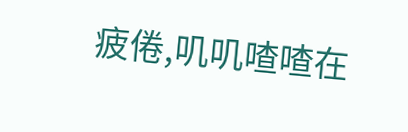疲倦,叽叽喳喳在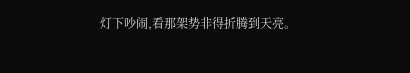灯下吵闹,看那架势非得折腾到天亮。